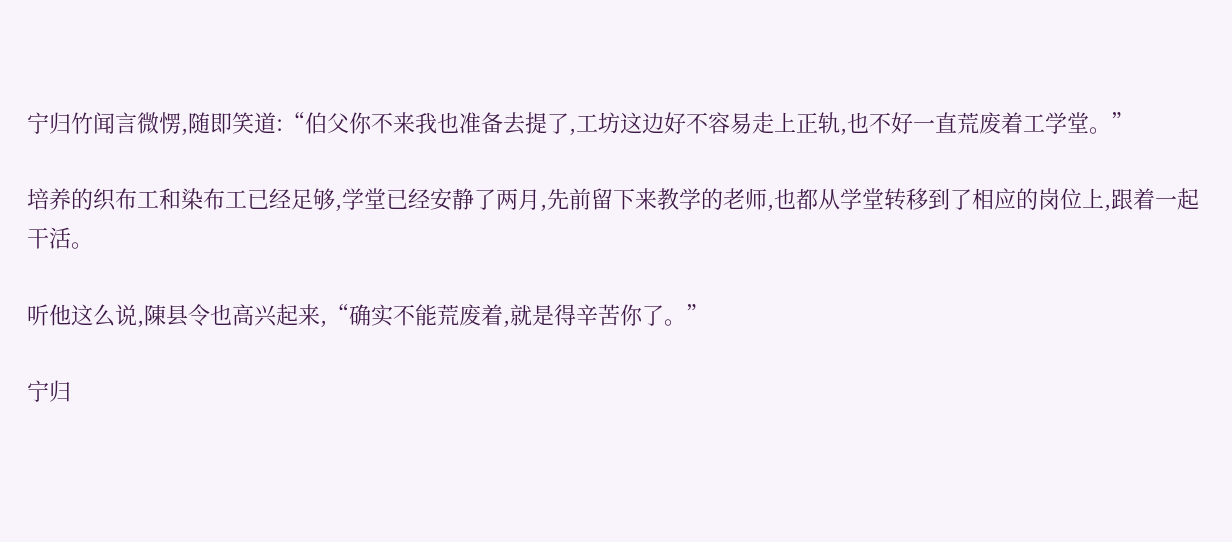宁归竹闻言微愣,随即笑道:“伯父你不来我也准备去提了,工坊这边好不容易走上正轨,也不好一直荒废着工学堂。”

培养的织布工和染布工已经足够,学堂已经安静了两月,先前留下来教学的老师,也都从学堂转移到了相应的岗位上,跟着一起干活。

听他这么说,陳县令也高兴起来,“确实不能荒废着,就是得辛苦你了。”

宁归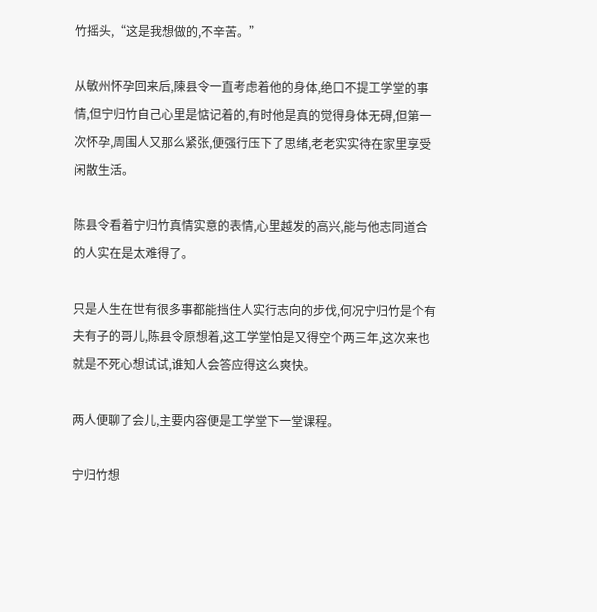竹摇头,“这是我想做的,不辛苦。”

从敏州怀孕回来后,陳县令一直考虑着他的身体,绝口不提工学堂的事情,但宁归竹自己心里是惦记着的,有时他是真的觉得身体无碍,但第一次怀孕,周围人又那么紧张,便强行压下了思绪,老老实实待在家里享受闲散生活。

陈县令看着宁归竹真情实意的表情,心里越发的高兴,能与他志同道合的人实在是太难得了。

只是人生在世有很多事都能挡住人实行志向的步伐,何况宁归竹是个有夫有子的哥儿,陈县令原想着,这工学堂怕是又得空个两三年,这次来也就是不死心想试试,谁知人会答应得这么爽快。

两人便聊了会儿,主要内容便是工学堂下一堂课程。

宁归竹想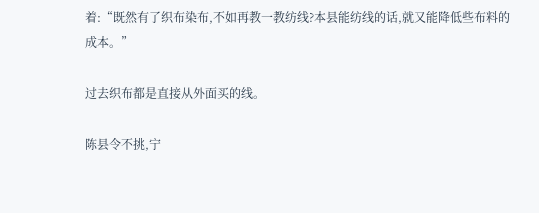着:“既然有了织布染布,不如再教一教纺线?本县能纺线的话,就又能降低些布料的成本。”

过去织布都是直接从外面买的线。

陈县令不挑,宁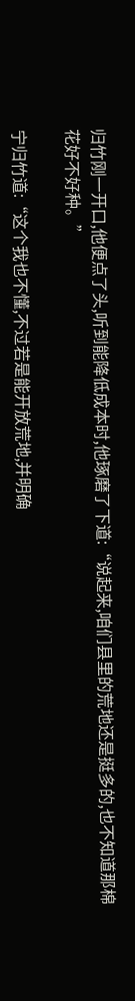归竹刚一开口,他便点了头,听到能降低成本时,他琢磨了下道:“说起来,咱们县里的荒地还是挺多的,也不知道那棉花好不好种。”

宁归竹道:“这个我也不懂,不过若是能开放荒地,并明确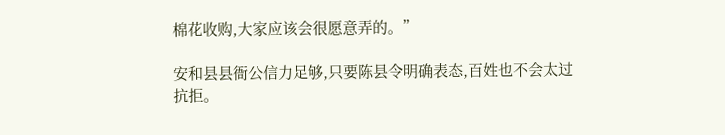棉花收购,大家应该会很愿意弄的。”

安和县县衙公信力足够,只要陈县令明确表态,百姓也不会太过抗拒。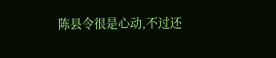陈县令很是心动,不过还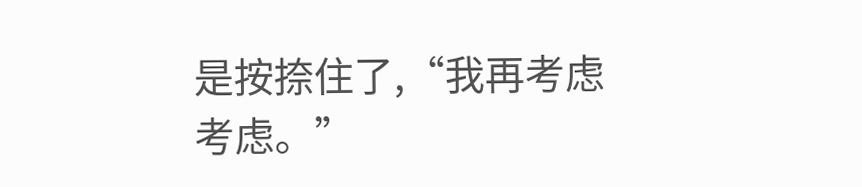是按捺住了,“我再考虑考虑。”